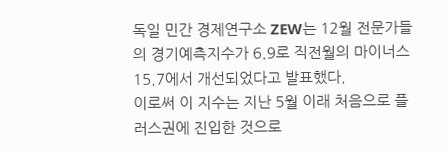독일 민간 경제연구소 ZEW는 12월 전문가들의 경기예측지수가 6.9로 직전월의 마이너스 15.7에서 개선되었다고 발표했다.
이로써 이 지수는 지난 5월 이래 처음으로 플러스권에 진입한 것으로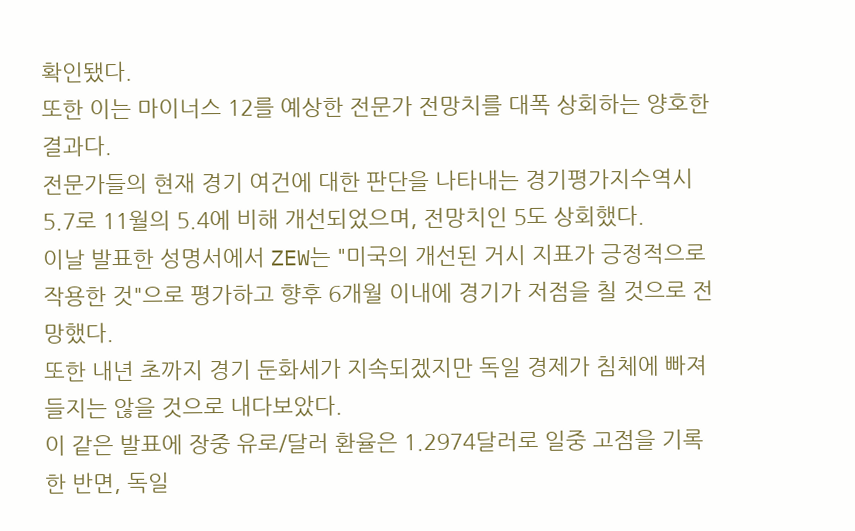확인됐다.
또한 이는 마이너스 12를 예상한 전문가 전망치를 대폭 상회하는 양호한 결과다.
전문가들의 현재 경기 여건에 대한 판단을 나타내는 경기평가지수역시 5.7로 11월의 5.4에 비해 개선되었으며, 전망치인 5도 상회했다.
이날 발표한 성명서에서 ZEW는 "미국의 개선된 거시 지표가 긍정적으로 작용한 것"으로 평가하고 향후 6개월 이내에 경기가 저점을 칠 것으로 전망했다.
또한 내년 초까지 경기 둔화세가 지속되겠지만 독일 경제가 침체에 빠져들지는 않을 것으로 내다보았다.
이 같은 발표에 장중 유로/달러 환율은 1.2974달러로 일중 고점을 기록한 반면, 독일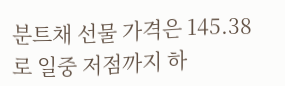분트채 선물 가격은 145.38로 일중 저점까지 하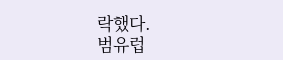락했다.
범유럽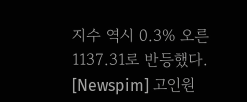지수 역시 0.3% 오른 1137.31로 반등했다.
[Newspim] 고인원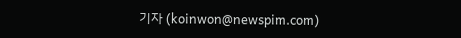기자 (koinwon@newspim.com)